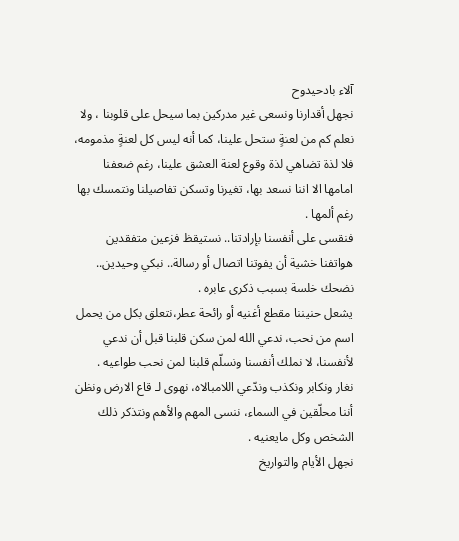آلاء بادحيدوح
نجهل أقدارنا ونسعى غير مدركين بما سيحل على قلوبنا ، ولا نعلم كم من لعنةٍ ستحل علينا، كما أنه ليس كل لعنةٍ مذمومه، فلا لذة تضاهي لذة وقوع لعنة العشق علينا، رغم ضعفنا امامها الا اننا نسعد بها، تغيرنا وتسكن تفاصيلنا ونتمسك بها رغم ألمها .
فنقسى على أنفسنا بإرادتنا.. نستيقظ فزعين متفقدين هواتفنا خشية أن يفوتنا اتصال أو رسالة.. نبكي وحيدين.. نضحك خلسة بسبب ذكرى عابره .
يشعل حنيننا مقطع أغنيه أو رائحة عطر،نتعلق بكل من يحمل اسم من نحب، ندعي الله لمن سكن قلبنا قبل أن ندعي لأنفسنا، لا نملك أنفسنا ونسلّم قلبنا لمن نحب طواعيه .
نغار ونكابر ونكذب وندّعي اللامبالاه، نهوى لـ قاع الارض ونظن أننا محلّقين في السماء، ننسى المهم والأهم ونتذكر ذلك الشخص وكل مايعنيه .
نجهل الأيام والتواريخ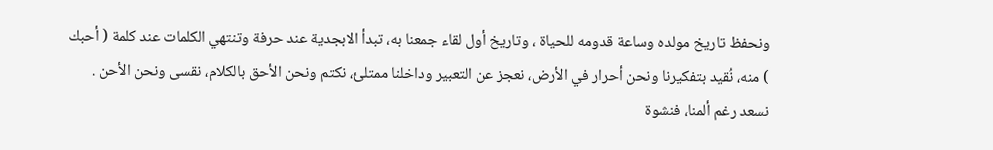ونحفظ تاريخ مولده وساعة قدومه للحياة ، وتاريخ أول لقاء جمعنا به، تبدأ الابجدية عند حرفة وتنتهي الكلمات عند كلمة ( أحبك ) منه، نُقيد بتفكيرنا ونحن أحرار في الأرض، نعجز عن التعبير وداخلنا ممتلئ، نكتم ونحن الأحق بالكلام، نقسى ونحن الأحن .
نسعد رغم ألمنا، فنشوة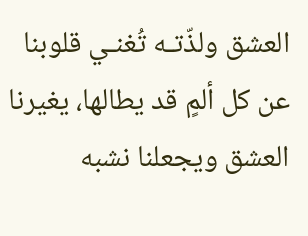العشق ولذّتـه تُغنـي قلوبنا عن كل ألمٍ قد يطالها، يغيرنا العشق ويجعلنا نشبه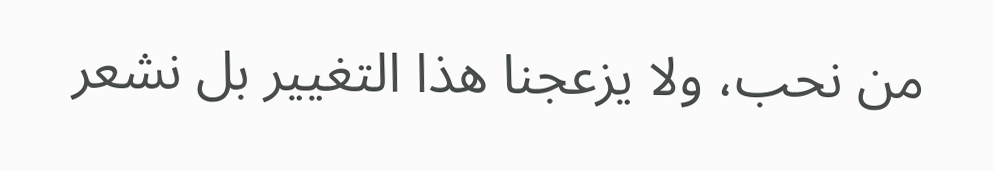من نحب، ولا يزعجنا هذا التغيير بل نشعر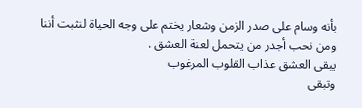بأنه وسام على صدر الزمن وشعار يختم على وجه الحياة لنثبت أننا ومن نحب أجدر من يتحمل لعنة العشق .
يبقى العشق عذاب القلوب المرغوب
وتبقى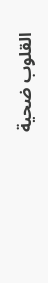القلوب ضحية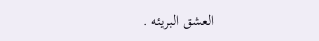العشق البريئه .